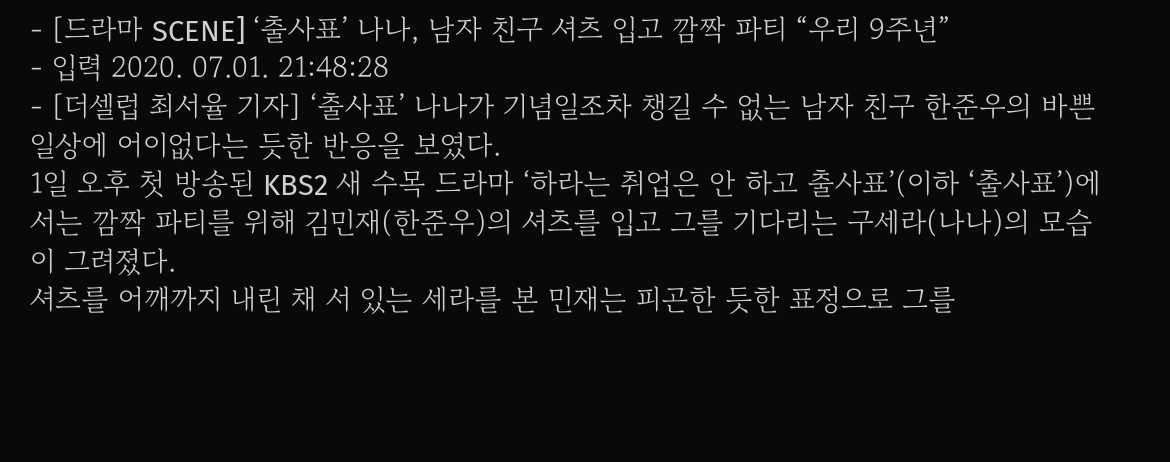- [드라마 SCENE] ‘출사표’ 나나, 남자 친구 셔츠 입고 깜짝 파티 “우리 9주년”
- 입력 2020. 07.01. 21:48:28
- [더셀럽 최서율 기자] ‘출사표’ 나나가 기념일조차 챙길 수 없는 남자 친구 한준우의 바쁜 일상에 어이없다는 듯한 반응을 보였다.
1일 오후 첫 방송된 KBS2 새 수목 드라마 ‘하라는 취업은 안 하고 출사표’(이하 ‘출사표’)에서는 깜짝 파티를 위해 김민재(한준우)의 셔츠를 입고 그를 기다리는 구세라(나나)의 모습이 그려졌다.
셔츠를 어깨까지 내린 채 서 있는 세라를 본 민재는 피곤한 듯한 표정으로 그를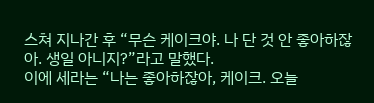스쳐 지나간 후 “무슨 케이크야. 나 단 것 안 좋아하잖아. 생일 아니지?”라고 말했다.
이에 세라는 “나는 좋아하잖아, 케이크. 오늘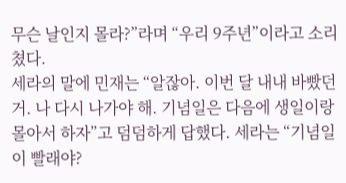무슨 날인지 몰라?”라며 “우리 9주년”이라고 소리쳤다.
세라의 말에 민재는 “알잖아. 이번 달 내내 바빴던 거. 나 다시 나가야 해. 기념일은 다음에 생일이랑 몰아서 하자”고 덤덤하게 답했다. 세라는 “기념일이 빨래야?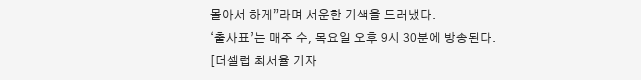몰아서 하게”라며 서운한 기색을 드러냈다.
‘출사표’는 매주 수, 목요일 오후 9시 30분에 방송된다.
[더셀럽 최서율 기자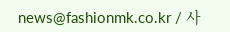news@fashionmk.co.kr / 사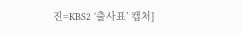진=KBS2 ‘출사표’ 캡처]